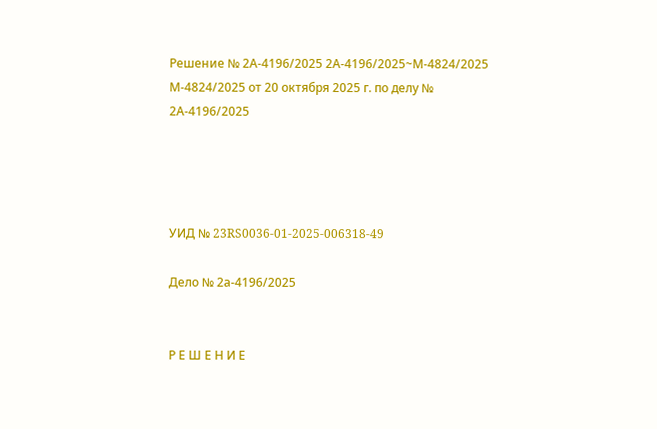Решение № 2А-4196/2025 2А-4196/2025~М-4824/2025 М-4824/2025 от 20 октября 2025 г. по делу № 2А-4196/2025




УИД № 23RS0036-01-2025-006318-49

Дело № 2а-4196/2025


Р Е Ш Е Н И Е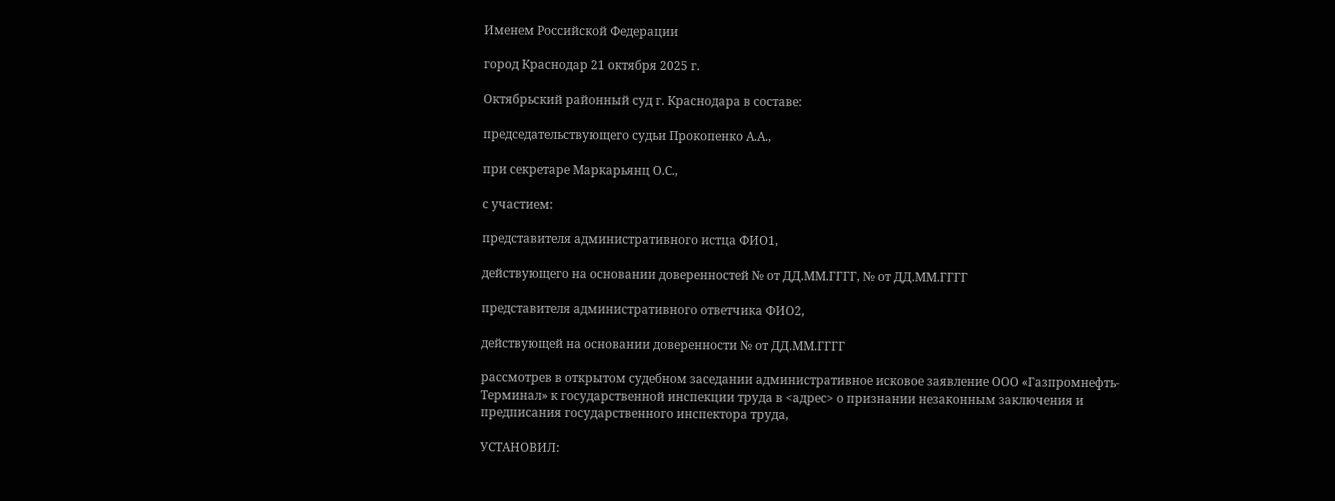Именем Российской Федерации

город Краснодар 21 октября 2025 г.

Октябрьский районный суд г. Краснодара в составе:

председательствующего судьи Прокопенко А.А.,

при секретаре Маркарьянц О.С.,

с участием:

представителя административного истца ФИО1,

действующего на основании доверенностей № от ДД.ММ.ГГГГ, № от ДД.ММ.ГГГГ

представителя административного ответчика ФИО2,

действующей на основании доверенности № от ДД.ММ.ГГГГ

рассмотрев в открытом судебном заседании административное исковое заявление ООО «Газпромнефть-Терминал» к государственной инспекции труда в <адрес> о признании незаконным заключения и предписания государственного инспектора труда,

УСТАНОВИЛ: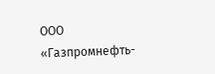ООО «Газпромнефть-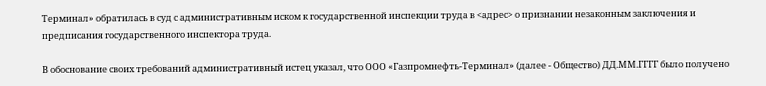Терминал» обратилась в суд с административным иском к государственной инспекции труда в <адрес> о признании незаконным заключения и предписания государственного инспектора труда.

В обоснование своих требований административный истец указал, что ООО «Газпромнефть-Терминал» (далее - Общество) ДД.ММ.ГГГГ было получено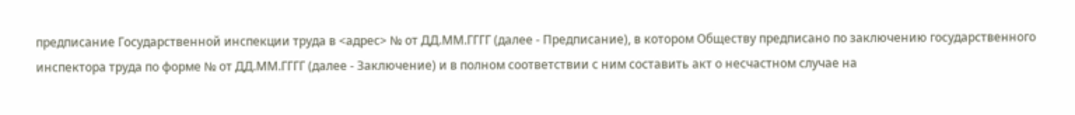предписание Государственной инспекции труда в <адрес> № от ДД.ММ.ГГГГ (далее - Предписание), в котором Обществу предписано по заключению государственного инспектора труда по форме № от ДД.ММ.ГГГГ (далее - Заключение) и в полном соответствии с ним составить акт о несчастном случае на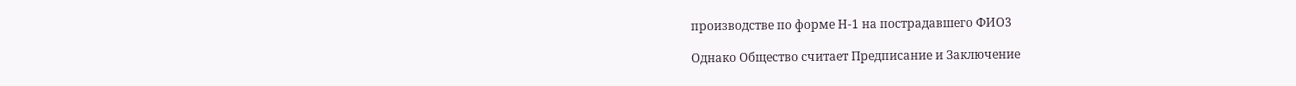производстве по форме Н-1 на пострадавшего ФИО3

Однако Общество считает Предписание и Заключение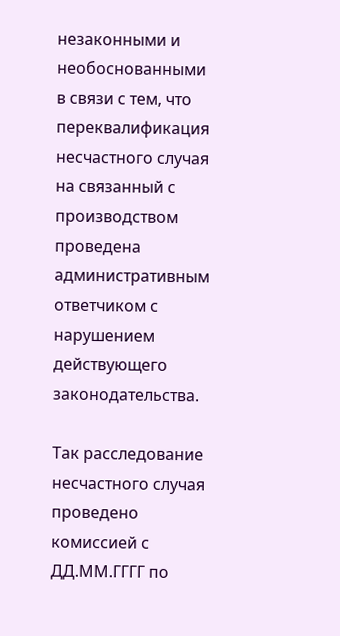незаконными и необоснованными в связи с тем, что переквалификация несчастного случая на связанный с производством проведена административным ответчиком с нарушением действующего законодательства.

Так расследование несчастного случая проведено комиссией с ДД.ММ.ГГГГ по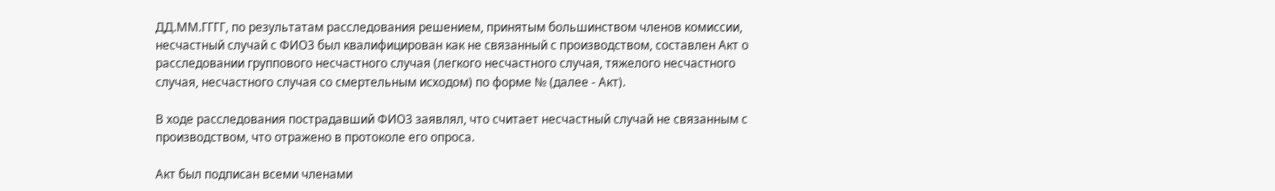ДД.ММ.ГГГГ, по результатам расследования решением, принятым большинством членов комиссии, несчастный случай с ФИО3 был квалифицирован как не связанный с производством, составлен Акт о расследовании группового несчастного случая (легкого несчастного случая, тяжелого несчастного случая, несчастного случая со смертельным исходом) по форме № (далее - Акт).

В ходе расследования пострадавший ФИО3 заявлял, что считает несчастный случай не связанным с производством, что отражено в протоколе его опроса.

Акт был подписан всеми членами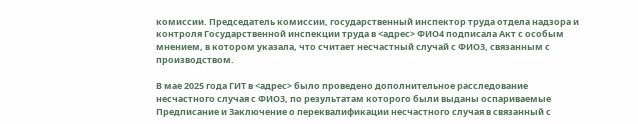комиссии. Председатель комиссии, государственный инспектор труда отдела надзора и контроля Государственной инспекции труда в <адрес> ФИО4 подписала Акт с особым мнением, в котором указала, что считает несчастный случай с ФИО3, связанным с производством.

В мае 2025 года ГИТ в <адрес> было проведено дополнительное расследование несчастного случая с ФИО3, по результатам которого были выданы оспариваемые Предписание и Заключение о переквалификации несчастного случая в связанный с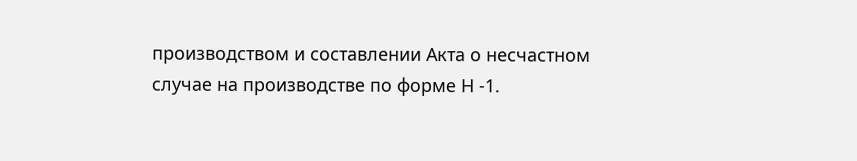производством и составлении Акта о несчастном случае на производстве по форме Н -1.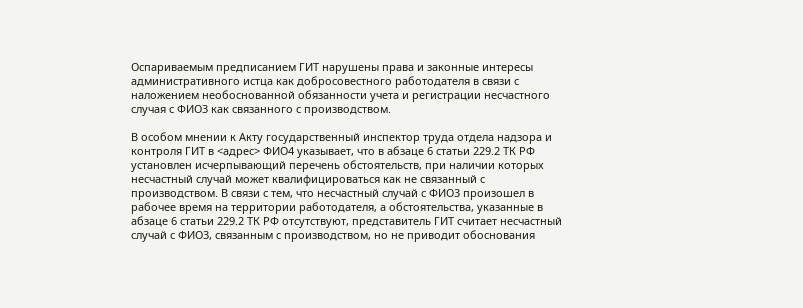Оспариваемым предписанием ГИТ нарушены права и законные интересы административного истца как добросовестного работодателя в связи с наложением необоснованной обязанности учета и регистрации несчастного случая с ФИО3 как связанного с производством.

В особом мнении к Акту государственный инспектор труда отдела надзора и контроля ГИТ в <адрес> ФИО4 указывает, что в абзаце 6 статьи 229.2 ТК РФ установлен исчерпывающий перечень обстоятельств, при наличии которых несчастный случай может квалифицироваться как не связанный с производством. В связи с тем, что несчастный случай с ФИО3 произошел в рабочее время на территории работодателя, а обстоятельства, указанные в абзаце 6 статьи 229.2 ТК РФ отсутствуют, представитель ГИТ считает несчастный случай с ФИО3, связанным с производством, но не приводит обоснования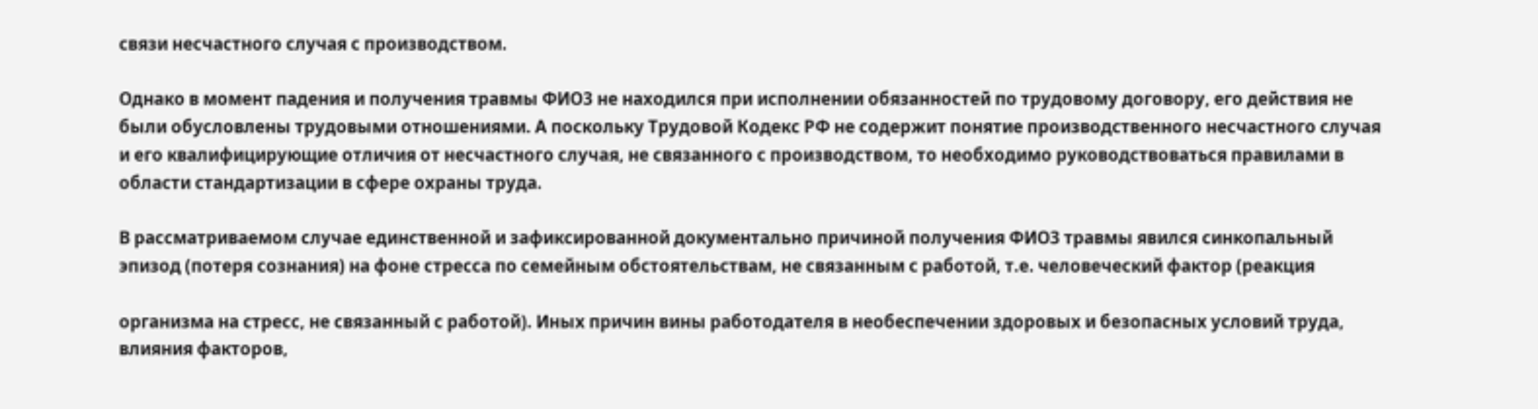связи несчастного случая с производством.

Однако в момент падения и получения травмы ФИО3 не находился при исполнении обязанностей по трудовому договору, его действия не были обусловлены трудовыми отношениями. А поскольку Трудовой Кодекс РФ не содержит понятие производственного несчастного случая и его квалифицирующие отличия от несчастного случая, не связанного с производством, то необходимо руководствоваться правилами в области стандартизации в сфере охраны труда.

В рассматриваемом случае единственной и зафиксированной документально причиной получения ФИО3 травмы явился синкопальный эпизод (потеря сознания) на фоне стресса по семейным обстоятельствам, не связанным с работой, т.е. человеческий фактор (реакция

организма на стресс, не связанный с работой). Иных причин вины работодателя в необеспечении здоровых и безопасных условий труда, влияния факторов,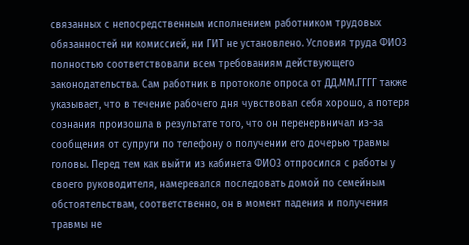связанных с непосредственным исполнением работником трудовых обязанностей ни комиссией, ни ГИТ не установлено. Условия труда ФИО3 полностью соответствовали всем требованиям действующего законодательства. Сам работник в протоколе опроса от ДД.ММ.ГГГГ также указывает, что в течение рабочего дня чувствовал себя хорошо, а потеря сознания произошла в результате того, что он перенервничал из-за сообщения от супруги по телефону о получении его дочерью травмы головы. Перед тем как выйти из кабинета ФИО3 отпросился с работы у своего руководителя, намеревался последовать домой по семейным обстоятельствам, соответственно, он в момент падения и получения травмы не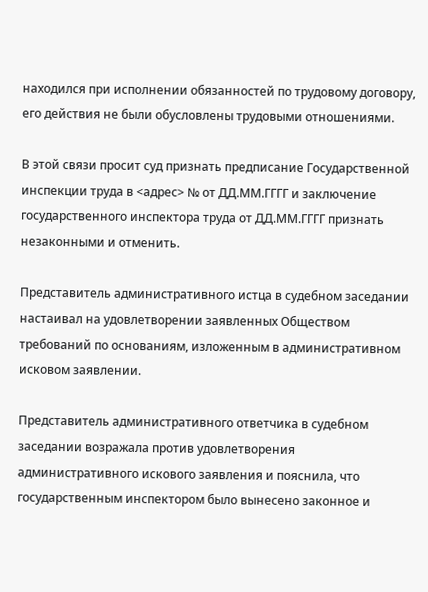находился при исполнении обязанностей по трудовому договору, его действия не были обусловлены трудовыми отношениями.

В этой связи просит суд признать предписание Государственной инспекции труда в <адрес> № от ДД.ММ.ГГГГ и заключение государственного инспектора труда от ДД.ММ.ГГГГ признать незаконными и отменить.

Представитель административного истца в судебном заседании настаивал на удовлетворении заявленных Обществом требований по основаниям, изложенным в административном исковом заявлении.

Представитель административного ответчика в судебном заседании возражала против удовлетворения административного искового заявления и пояснила, что государственным инспектором было вынесено законное и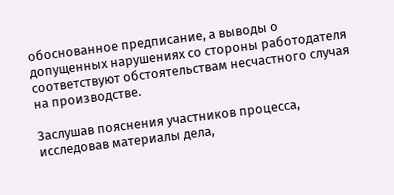обоснованное предписание, а выводы о допущенных нарушениях со стороны работодателя соответствуют обстоятельствам несчастного случая на производстве.

Заслушав пояснения участников процесса, исследовав материалы дела,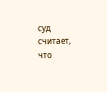суд считает, что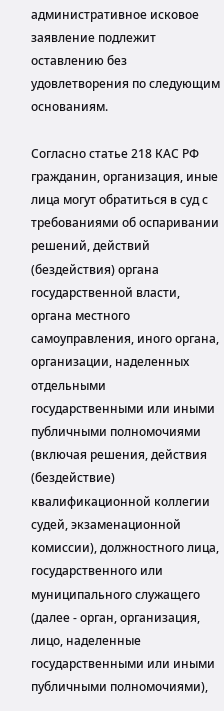административное исковое заявление подлежит оставлению без удовлетворения по следующим основаниям.

Согласно статье 218 КАС РФ гражданин, организация, иные лица могут обратиться в суд с требованиями об оспаривании решений, действий (бездействия) органа государственной власти, органа местного самоуправления, иного органа, организации, наделенных отдельными государственными или иными публичными полномочиями (включая решения, действия (бездействие) квалификационной коллегии судей, экзаменационной комиссии), должностного лица, государственного или муниципального служащего (далее - орган, организация, лицо, наделенные государственными или иными публичными полномочиями),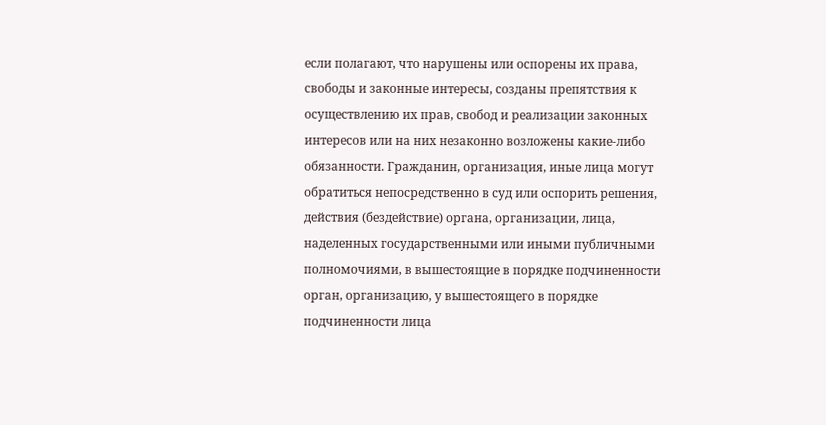если полагают, что нарушены или оспорены их права, свободы и законные интересы, созданы препятствия к осуществлению их прав, свобод и реализации законных интересов или на них незаконно возложены какие-либо обязанности. Гражданин, организация, иные лица могут обратиться непосредственно в суд или оспорить решения, действия (бездействие) органа, организации, лица, наделенных государственными или иными публичными полномочиями, в вышестоящие в порядке подчиненности орган, организацию, у вышестоящего в порядке подчиненности лица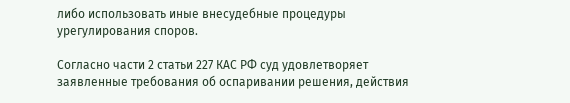либо использовать иные внесудебные процедуры урегулирования споров.

Согласно части 2 статьи 227 КАС РФ суд удовлетворяет заявленные требования об оспаривании решения, действия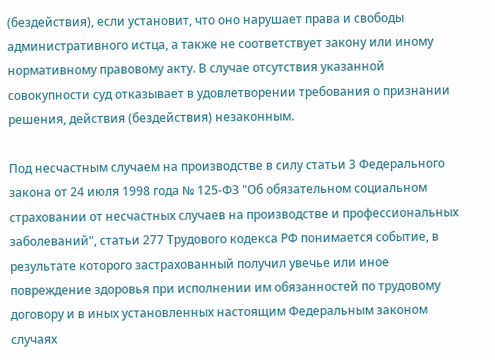(бездействия), если установит, что оно нарушает права и свободы административного истца, а также не соответствует закону или иному нормативному правовому акту. В случае отсутствия указанной совокупности суд отказывает в удовлетворении требования о признании решения, действия (бездействия) незаконным.

Под несчастным случаем на производстве в силу статьи 3 Федерального закона от 24 июля 1998 года № 125-ФЗ "Об обязательном социальном страховании от несчастных случаев на производстве и профессиональных заболеваний", статьи 277 Трудового кодекса РФ понимается событие, в результате которого застрахованный получил увечье или иное повреждение здоровья при исполнении им обязанностей по трудовому договору и в иных установленных настоящим Федеральным законом случаях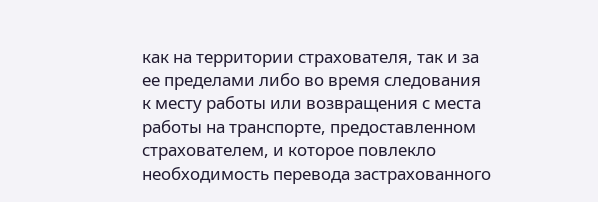как на территории страхователя, так и за ее пределами либо во время следования к месту работы или возвращения с места работы на транспорте, предоставленном страхователем, и которое повлекло необходимость перевода застрахованного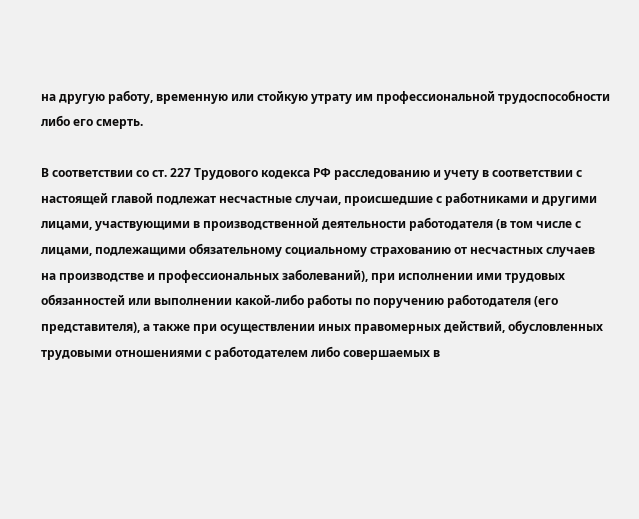на другую работу, временную или стойкую утрату им профессиональной трудоспособности либо его смерть.

В соответствии со ст. 227 Трудового кодекса РФ расследованию и учету в соответствии с настоящей главой подлежат несчастные случаи, происшедшие с работниками и другими лицами, участвующими в производственной деятельности работодателя (в том числе с лицами, подлежащими обязательному социальному страхованию от несчастных случаев на производстве и профессиональных заболеваний), при исполнении ими трудовых обязанностей или выполнении какой-либо работы по поручению работодателя (его представителя), а также при осуществлении иных правомерных действий, обусловленных трудовыми отношениями с работодателем либо совершаемых в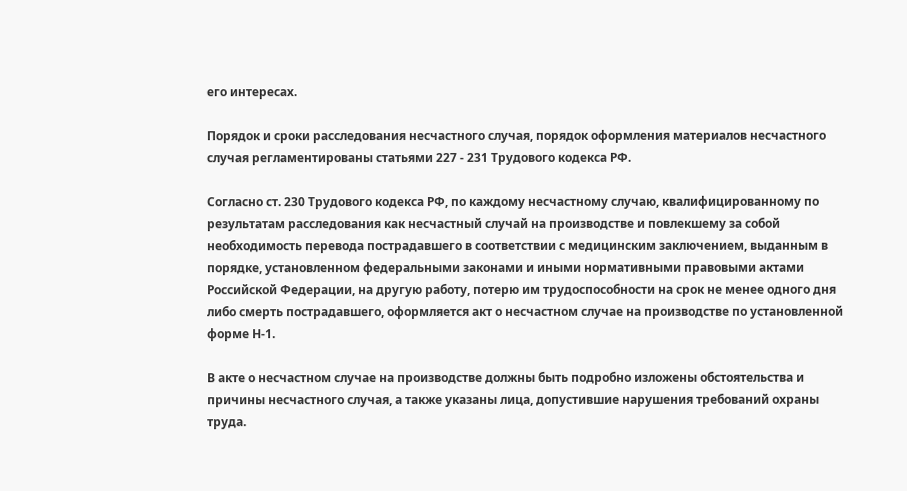его интересах.

Порядок и сроки расследования несчастного случая, порядок оформления материалов несчастного случая регламентированы статьями 227 - 231 Трудового кодекса РФ.

Согласно ст. 230 Трудового кодекса РФ, по каждому несчастному случаю, квалифицированному по результатам расследования как несчастный случай на производстве и повлекшему за собой необходимость перевода пострадавшего в соответствии с медицинским заключением, выданным в порядке, установленном федеральными законами и иными нормативными правовыми актами Российской Федерации, на другую работу, потерю им трудоспособности на срок не менее одного дня либо смерть пострадавшего, оформляется акт о несчастном случае на производстве по установленной форме Н-1.

В акте о несчастном случае на производстве должны быть подробно изложены обстоятельства и причины несчастного случая, а также указаны лица, допустившие нарушения требований охраны труда.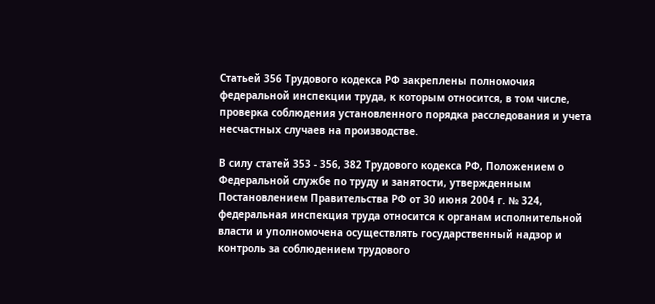Статьей 356 Трудового кодекса РФ закреплены полномочия федеральной инспекции труда, к которым относится, в том числе, проверка соблюдения установленного порядка расследования и учета несчастных случаев на производстве.

В силу статей 353 - 356, 382 Трудового кодекса РФ, Положением о Федеральной службе по труду и занятости, утвержденным Постановлением Правительства РФ от 30 июня 2004 г. № 324, федеральная инспекция труда относится к органам исполнительной власти и уполномочена осуществлять государственный надзор и контроль за соблюдением трудового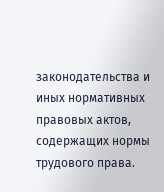законодательства и иных нормативных правовых актов, содержащих нормы трудового права.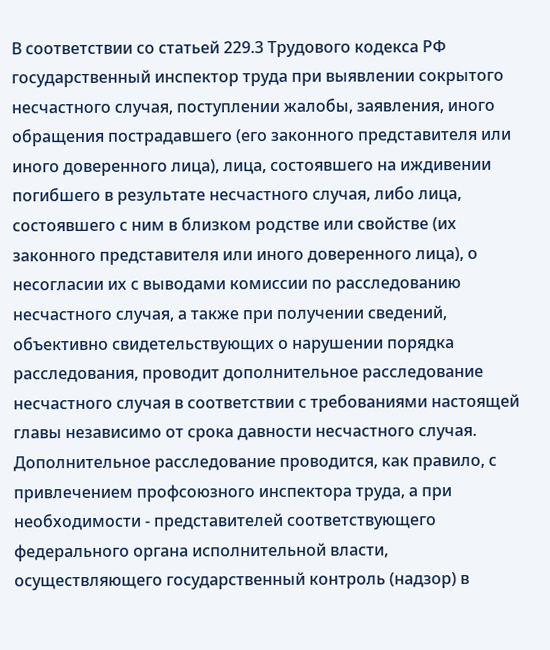В соответствии со статьей 229.3 Трудового кодекса РФ государственный инспектор труда при выявлении сокрытого несчастного случая, поступлении жалобы, заявления, иного обращения пострадавшего (его законного представителя или иного доверенного лица), лица, состоявшего на иждивении погибшего в результате несчастного случая, либо лица, состоявшего с ним в близком родстве или свойстве (их законного представителя или иного доверенного лица), о несогласии их с выводами комиссии по расследованию несчастного случая, а также при получении сведений, объективно свидетельствующих о нарушении порядка расследования, проводит дополнительное расследование несчастного случая в соответствии с требованиями настоящей главы независимо от срока давности несчастного случая. Дополнительное расследование проводится, как правило, с привлечением профсоюзного инспектора труда, а при необходимости - представителей соответствующего федерального органа исполнительной власти, осуществляющего государственный контроль (надзор) в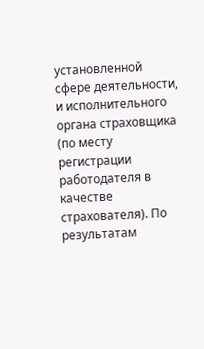установленной сфере деятельности, и исполнительного органа страховщика (по месту регистрации работодателя в качестве страхователя). По результатам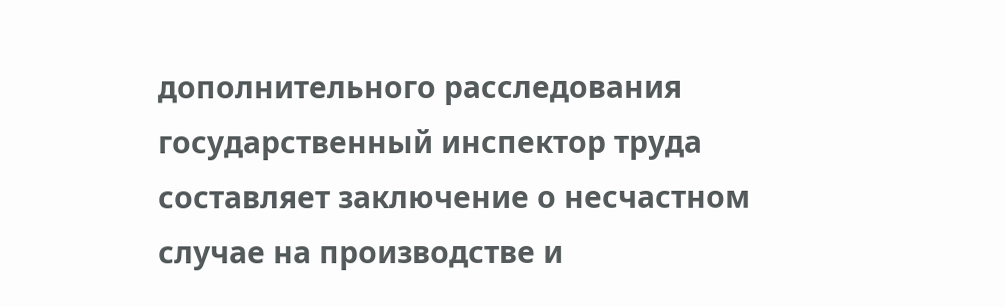дополнительного расследования государственный инспектор труда составляет заключение о несчастном случае на производстве и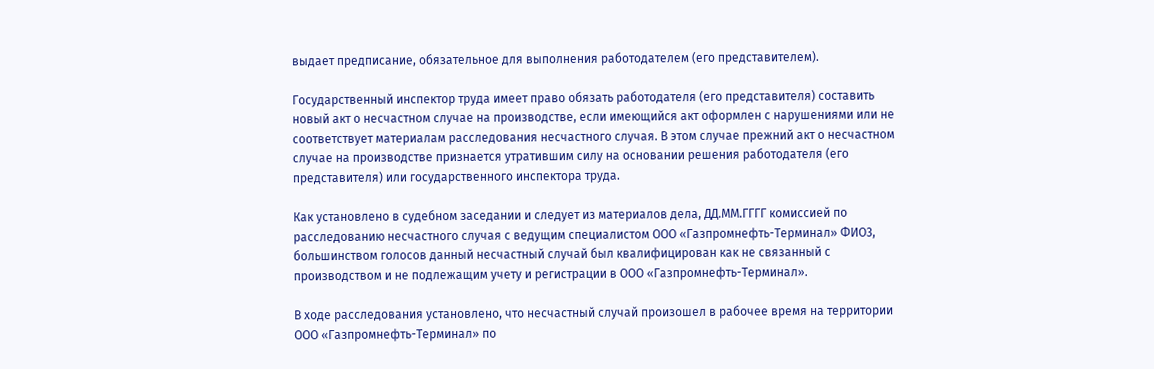выдает предписание, обязательное для выполнения работодателем (его представителем).

Государственный инспектор труда имеет право обязать работодателя (его представителя) составить новый акт о несчастном случае на производстве, если имеющийся акт оформлен с нарушениями или не соответствует материалам расследования несчастного случая. В этом случае прежний акт о несчастном случае на производстве признается утратившим силу на основании решения работодателя (его представителя) или государственного инспектора труда.

Как установлено в судебном заседании и следует из материалов дела, ДД.ММ.ГГГГ комиссией по расследованию несчастного случая с ведущим специалистом ООО «Газпромнефть-Терминал» ФИО3, большинством голосов данный несчастный случай был квалифицирован как не связанный с производством и не подлежащим учету и регистрации в ООО «Газпромнефть-Терминал».

В ходе расследования установлено, что несчастный случай произошел в рабочее время на территории ООО «Газпромнефть-Терминал» по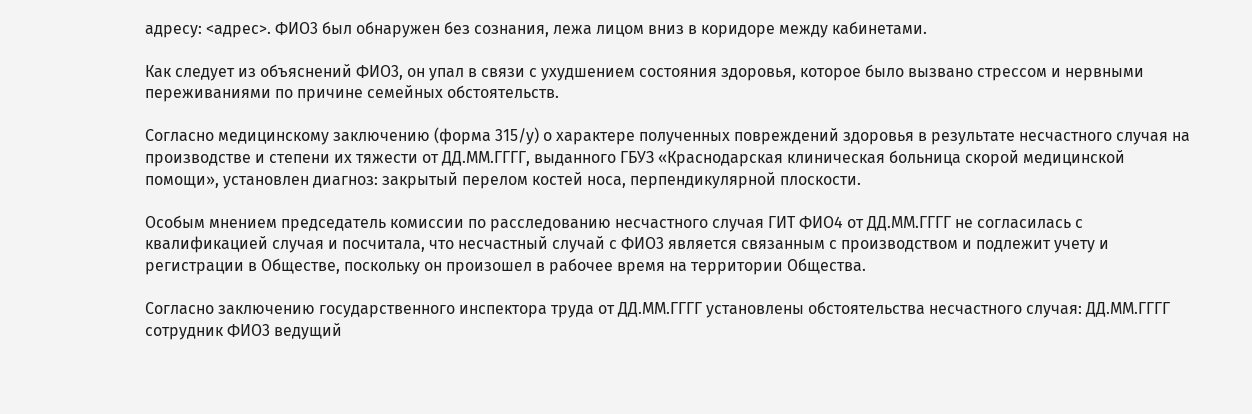адресу: <адрес>. ФИО3 был обнаружен без сознания, лежа лицом вниз в коридоре между кабинетами.

Как следует из объяснений ФИО3, он упал в связи с ухудшением состояния здоровья, которое было вызвано стрессом и нервными переживаниями по причине семейных обстоятельств.

Согласно медицинскому заключению (форма 315/у) о характере полученных повреждений здоровья в результате несчастного случая на производстве и степени их тяжести от ДД.ММ.ГГГГ, выданного ГБУЗ «Краснодарская клиническая больница скорой медицинской помощи», установлен диагноз: закрытый перелом костей носа, перпендикулярной плоскости.

Особым мнением председатель комиссии по расследованию несчастного случая ГИТ ФИО4 от ДД.ММ.ГГГГ не согласилась с квалификацией случая и посчитала, что несчастный случай с ФИО3 является связанным с производством и подлежит учету и регистрации в Обществе, поскольку он произошел в рабочее время на территории Общества.

Согласно заключению государственного инспектора труда от ДД.ММ.ГГГГ установлены обстоятельства несчастного случая: ДД.ММ.ГГГГ сотрудник ФИО3 ведущий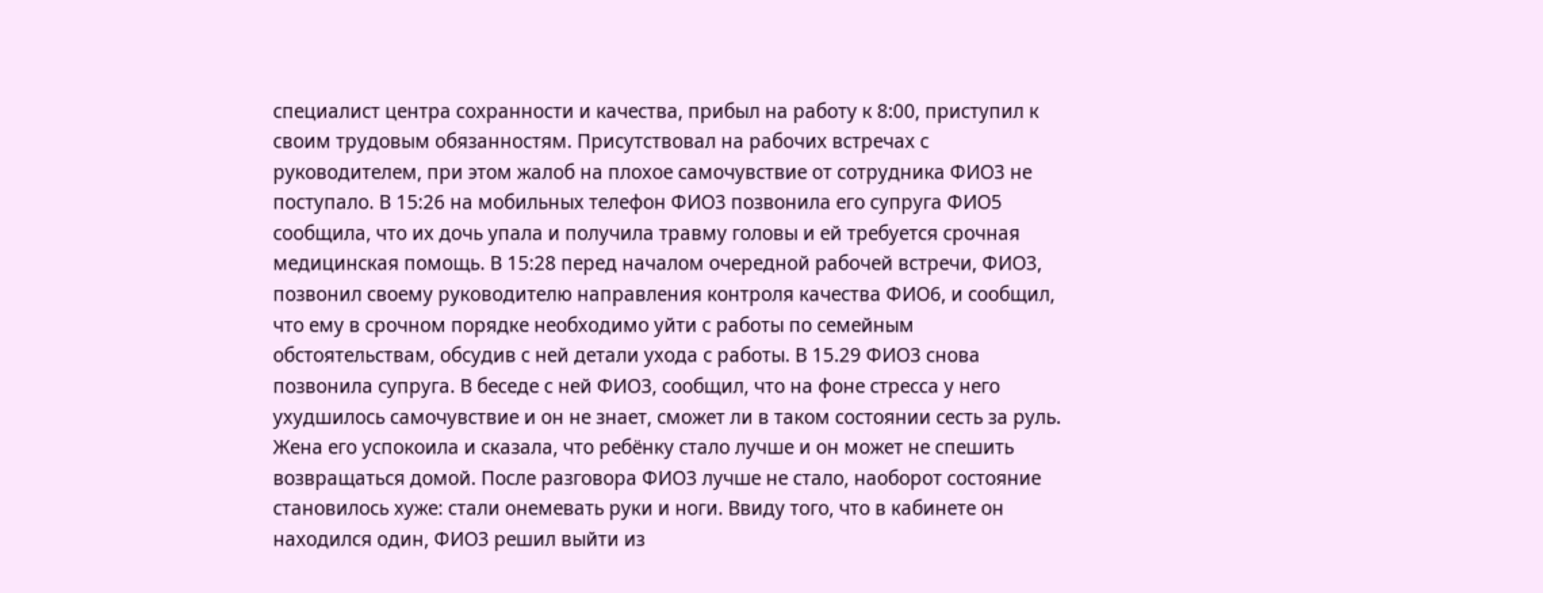специалист центра сохранности и качества, прибыл на работу к 8:00, приступил к своим трудовым обязанностям. Присутствовал на рабочих встречах с руководителем, при этом жалоб на плохое самочувствие от сотрудника ФИО3 не поступало. В 15:26 на мобильных телефон ФИО3 позвонила его супруга ФИО5 сообщила, что их дочь упала и получила травму головы и ей требуется срочная медицинская помощь. В 15:28 перед началом очередной рабочей встречи, ФИО3, позвонил своему руководителю направления контроля качества ФИО6, и сообщил, что ему в срочном порядке необходимо уйти с работы по семейным обстоятельствам, обсудив с ней детали ухода с работы. В 15.29 ФИО3 снова позвонила супруга. В беседе с ней ФИО3, сообщил, что на фоне стресса у него ухудшилось самочувствие и он не знает, сможет ли в таком состоянии сесть за руль. Жена его успокоила и сказала, что ребёнку стало лучше и он может не спешить возвращаться домой. После разговора ФИО3 лучше не стало, наоборот состояние становилось хуже: стали онемевать руки и ноги. Ввиду того, что в кабинете он находился один, ФИО3 решил выйти из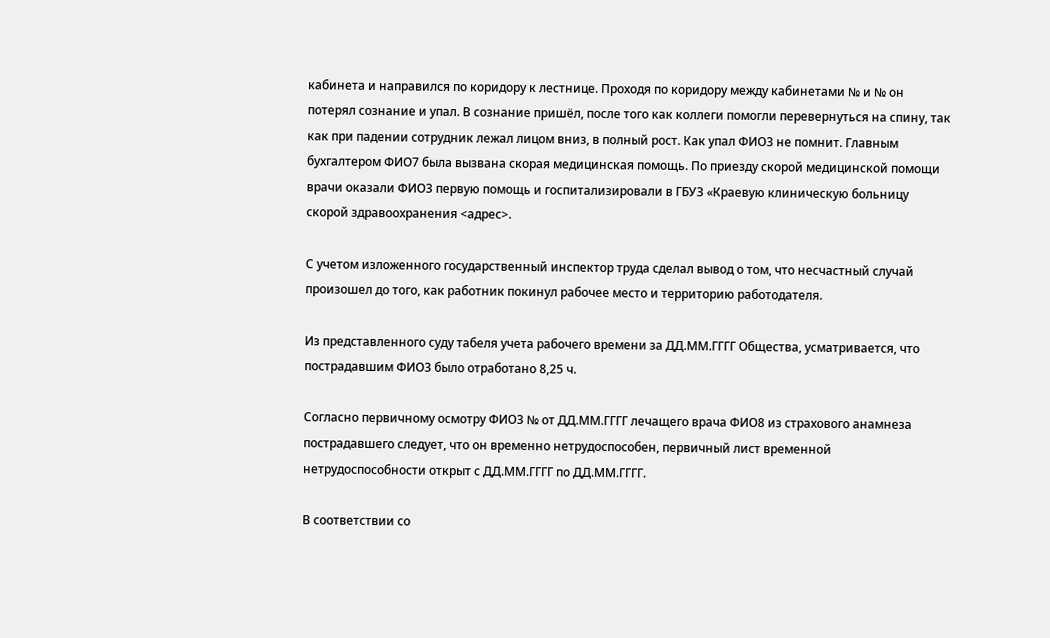кабинета и направился по коридору к лестнице. Проходя по коридору между кабинетами № и № он потерял сознание и упал. В сознание пришёл, после того как коллеги помогли перевернуться на спину, так как при падении сотрудник лежал лицом вниз, в полный рост. Как упал ФИО3 не помнит. Главным бухгалтером ФИО7 была вызвана скорая медицинская помощь. По приезду скорой медицинской помощи врачи оказали ФИО3 первую помощь и госпитализировали в ГБУЗ «Краевую клиническую больницу скорой здравоохранения <адрес>.

С учетом изложенного государственный инспектор труда сделал вывод о том, что несчастный случай произошел до того, как работник покинул рабочее место и территорию работодателя.

Из представленного суду табеля учета рабочего времени за ДД.ММ.ГГГГ Общества, усматривается, что пострадавшим ФИО3 было отработано 8,25 ч.

Согласно первичному осмотру ФИО3 № от ДД.ММ.ГГГГ лечащего врача ФИО8 из страхового анамнеза пострадавшего следует, что он временно нетрудоспособен, первичный лист временной нетрудоспособности открыт с ДД.ММ.ГГГГ по ДД.ММ.ГГГГ.

В соответствии со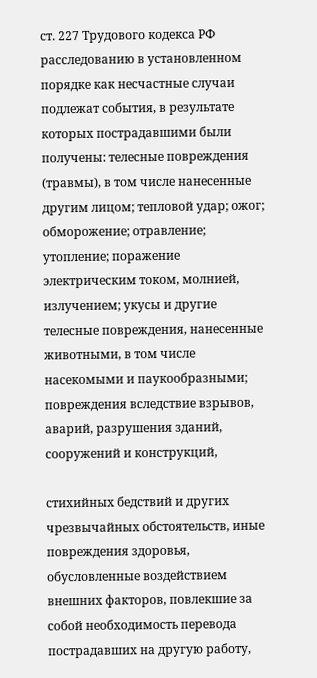ст. 227 Трудового кодекса РФ расследованию в установленном порядке как несчастные случаи подлежат события, в результате которых пострадавшими были получены: телесные повреждения (травмы), в том числе нанесенные другим лицом; тепловой удар; ожог; обморожение; отравление; утопление; поражение электрическим током, молнией, излучением; укусы и другие телесные повреждения, нанесенные животными, в том числе насекомыми и паукообразными; повреждения вследствие взрывов, аварий, разрушения зданий, сооружений и конструкций,

стихийных бедствий и других чрезвычайных обстоятельств, иные повреждения здоровья, обусловленные воздействием внешних факторов, повлекшие за собой необходимость перевода пострадавших на другую работу,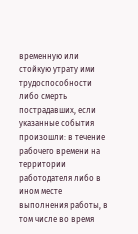временную или стойкую утрату ими трудоспособности либо смерть пострадавших, если указанные события произошли: в течение рабочего времени на территории работодателя либо в ином месте выполнения работы, в том числе во время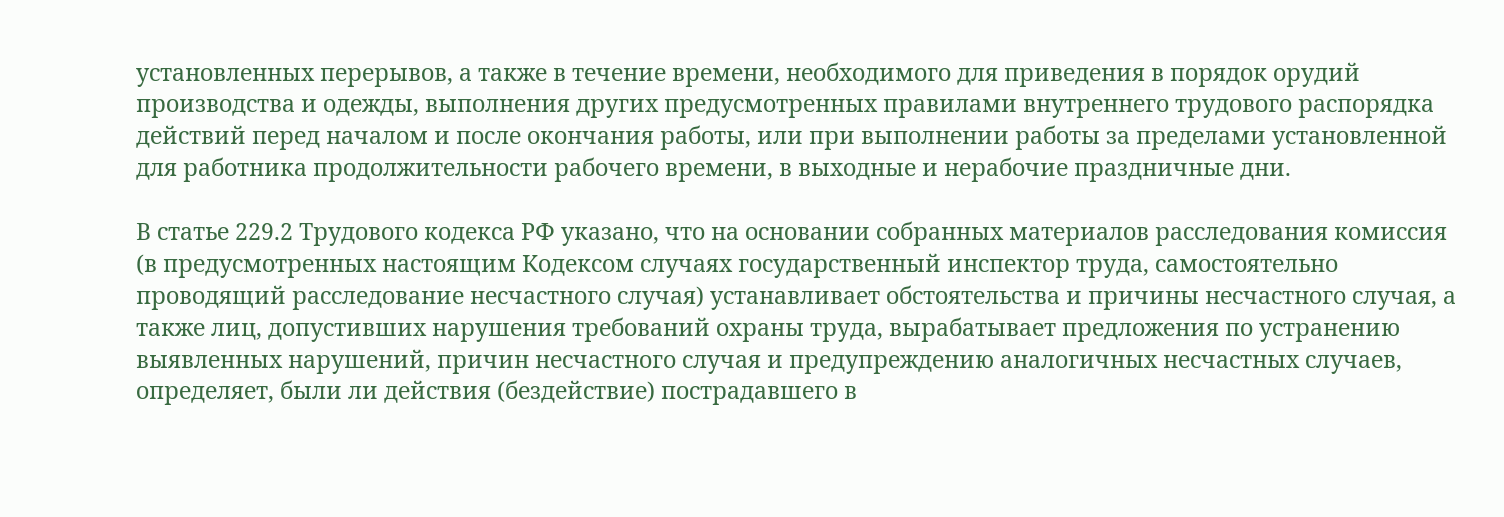установленных перерывов, а также в течение времени, необходимого для приведения в порядок орудий производства и одежды, выполнения других предусмотренных правилами внутреннего трудового распорядка действий перед началом и после окончания работы, или при выполнении работы за пределами установленной для работника продолжительности рабочего времени, в выходные и нерабочие праздничные дни.

В статье 229.2 Трудового кодекса РФ указано, что на основании собранных материалов расследования комиссия (в предусмотренных настоящим Кодексом случаях государственный инспектор труда, самостоятельно проводящий расследование несчастного случая) устанавливает обстоятельства и причины несчастного случая, а также лиц, допустивших нарушения требований охраны труда, вырабатывает предложения по устранению выявленных нарушений, причин несчастного случая и предупреждению аналогичных несчастных случаев, определяет, были ли действия (бездействие) пострадавшего в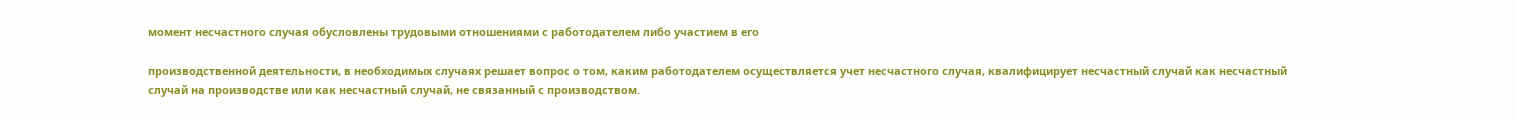момент несчастного случая обусловлены трудовыми отношениями с работодателем либо участием в его

производственной деятельности, в необходимых случаях решает вопрос о том, каким работодателем осуществляется учет несчастного случая, квалифицирует несчастный случай как несчастный случай на производстве или как несчастный случай, не связанный с производством.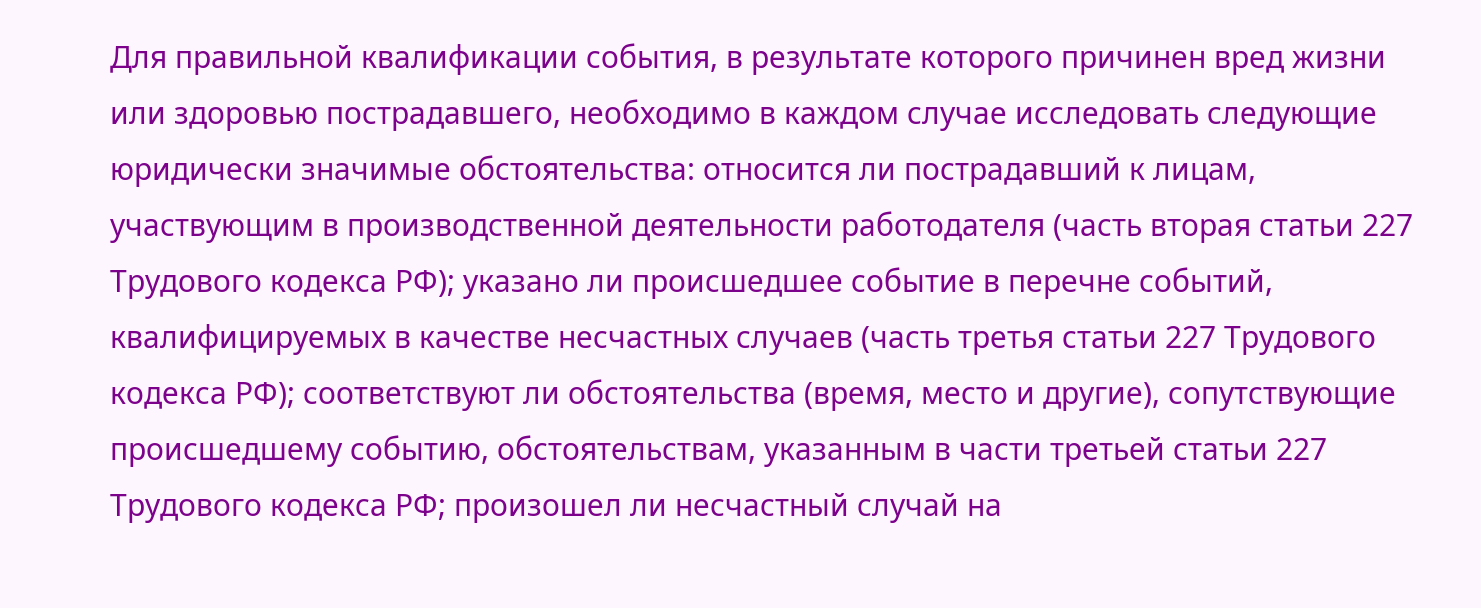Для правильной квалификации события, в результате которого причинен вред жизни или здоровью пострадавшего, необходимо в каждом случае исследовать следующие юридически значимые обстоятельства: относится ли пострадавший к лицам, участвующим в производственной деятельности работодателя (часть вторая статьи 227 Трудового кодекса РФ); указано ли происшедшее событие в перечне событий, квалифицируемых в качестве несчастных случаев (часть третья статьи 227 Трудового кодекса РФ); соответствуют ли обстоятельства (время, место и другие), сопутствующие происшедшему событию, обстоятельствам, указанным в части третьей статьи 227 Трудового кодекса РФ; произошел ли несчастный случай на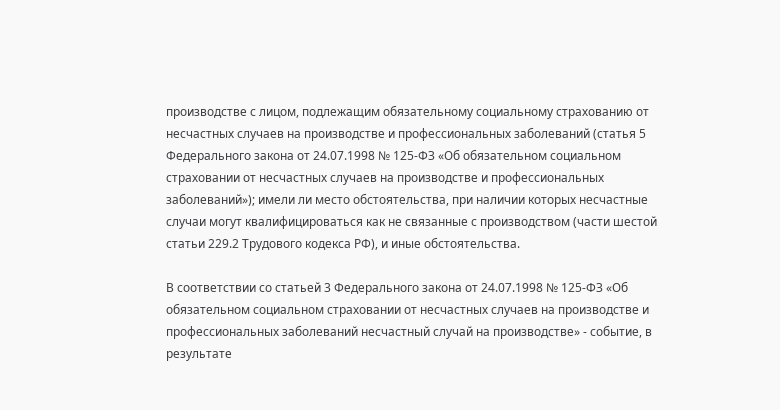производстве с лицом, подлежащим обязательному социальному страхованию от несчастных случаев на производстве и профессиональных заболеваний (статья 5 Федерального закона от 24.07.1998 № 125-ФЗ «Об обязательном социальном страховании от несчастных случаев на производстве и профессиональных заболеваний»); имели ли место обстоятельства, при наличии которых несчастные случаи могут квалифицироваться как не связанные с производством (части шестой статьи 229.2 Трудового кодекса РФ), и иные обстоятельства.

В соответствии со статьей 3 Федерального закона от 24.07.1998 № 125-ФЗ «Об обязательном социальном страховании от несчастных случаев на производстве и профессиональных заболеваний несчастный случай на производстве» - событие, в результате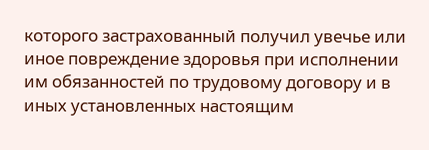которого застрахованный получил увечье или иное повреждение здоровья при исполнении им обязанностей по трудовому договору и в иных установленных настоящим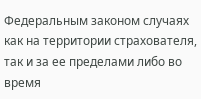Федеральным законом случаях как на территории страхователя, так и за ее пределами либо во время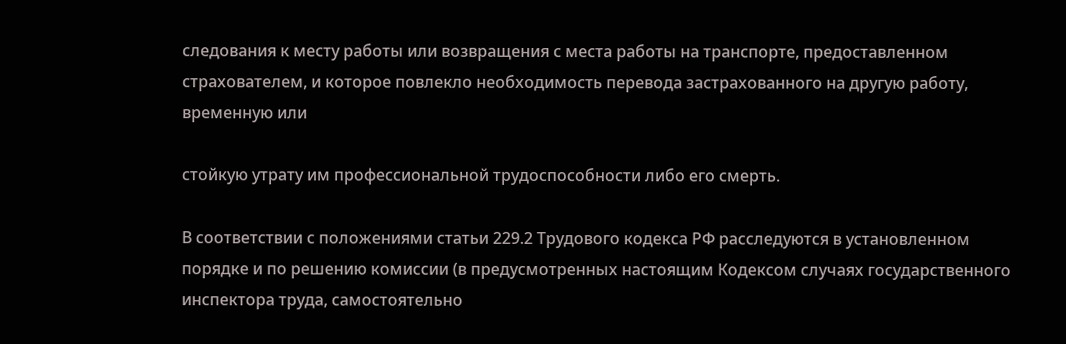следования к месту работы или возвращения с места работы на транспорте, предоставленном страхователем, и которое повлекло необходимость перевода застрахованного на другую работу, временную или

стойкую утрату им профессиональной трудоспособности либо его смерть.

В соответствии с положениями статьи 229.2 Трудового кодекса РФ расследуются в установленном порядке и по решению комиссии (в предусмотренных настоящим Кодексом случаях государственного инспектора труда, самостоятельно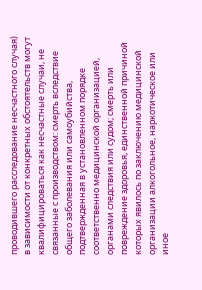проводившего расследование несчастного случая) в зависимости от конкретных обстоятельств могут квалифицироваться как несчастные случаи, не связанные с производством: смерть вследствие общего заболевания или самоубийства, подтвержденная в установленном порядке соответственно медицинской организацией, органами следствия или судом; смерть или повреждение здоровья, единственной причиной которых явилось по заключению медицинской организации алкогольное, наркотическое или иное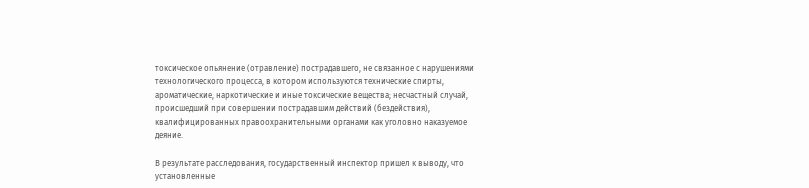токсическое опьянение (отравление) пострадавшего, не связанное с нарушениями технологического процесса, в котором используются технические спирты, ароматические, наркотические и иные токсические вещества; несчастный случай, происшедший при совершении пострадавшим действий (бездействия), квалифицированных правоохранительными органами как уголовно наказуемое деяние.

В результате расследования, государственный инспектор пришел к выводу, что установленные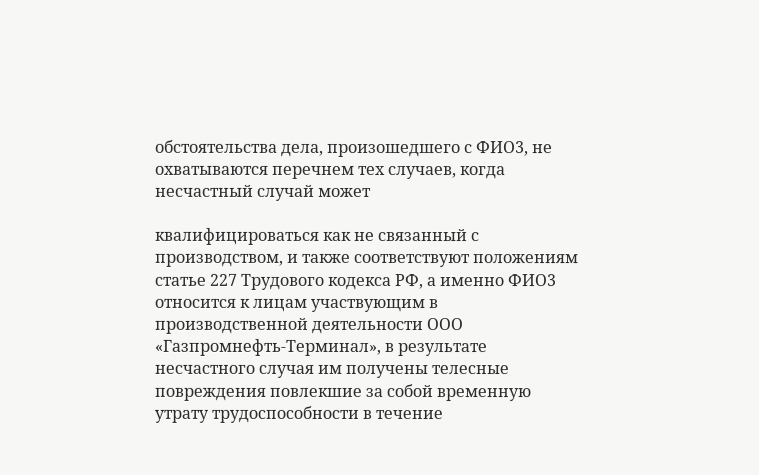обстоятельства дела, произошедшего с ФИО3, не охватываются перечнем тех случаев, когда несчастный случай может

квалифицироваться как не связанный с производством, и также соответствуют положениям статье 227 Трудового кодекса РФ, а именно ФИО3 относится к лицам участвующим в производственной деятельности ООО «Газпромнефть-Терминал», в результате несчастного случая им получены телесные повреждения повлекшие за собой временную утрату трудоспособности в течение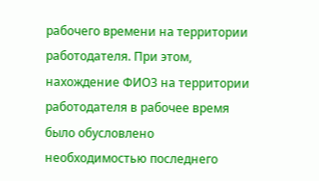рабочего времени на территории работодателя. При этом, нахождение ФИО3 на территории работодателя в рабочее время было обусловлено необходимостью последнего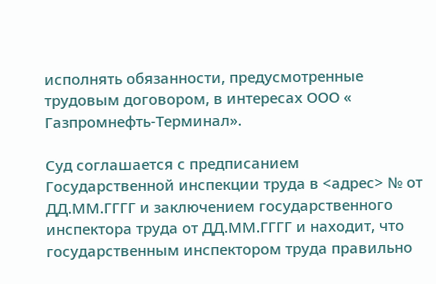исполнять обязанности, предусмотренные трудовым договором, в интересах ООО « Газпромнефть-Терминал».

Суд соглашается с предписанием Государственной инспекции труда в <адрес> № от ДД.ММ.ГГГГ и заключением государственного инспектора труда от ДД.ММ.ГГГГ и находит, что государственным инспектором труда правильно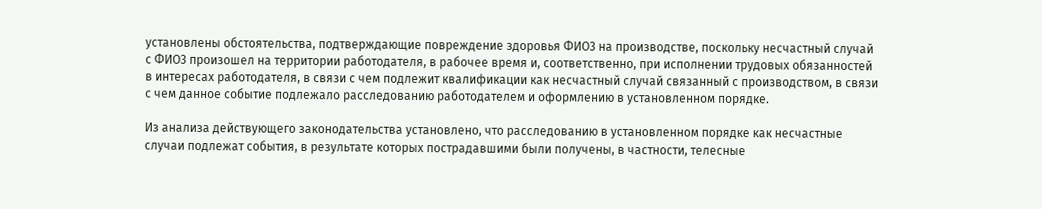установлены обстоятельства, подтверждающие повреждение здоровья ФИО3 на производстве, поскольку несчастный случай с ФИО3 произошел на территории работодателя, в рабочее время и, соответственно, при исполнении трудовых обязанностей в интересах работодателя, в связи с чем подлежит квалификации как несчастный случай связанный с производством, в связи с чем данное событие подлежало расследованию работодателем и оформлению в установленном порядке.

Из анализа действующего законодательства установлено, что расследованию в установленном порядке как несчастные случаи подлежат события, в результате которых пострадавшими были получены, в частности, телесные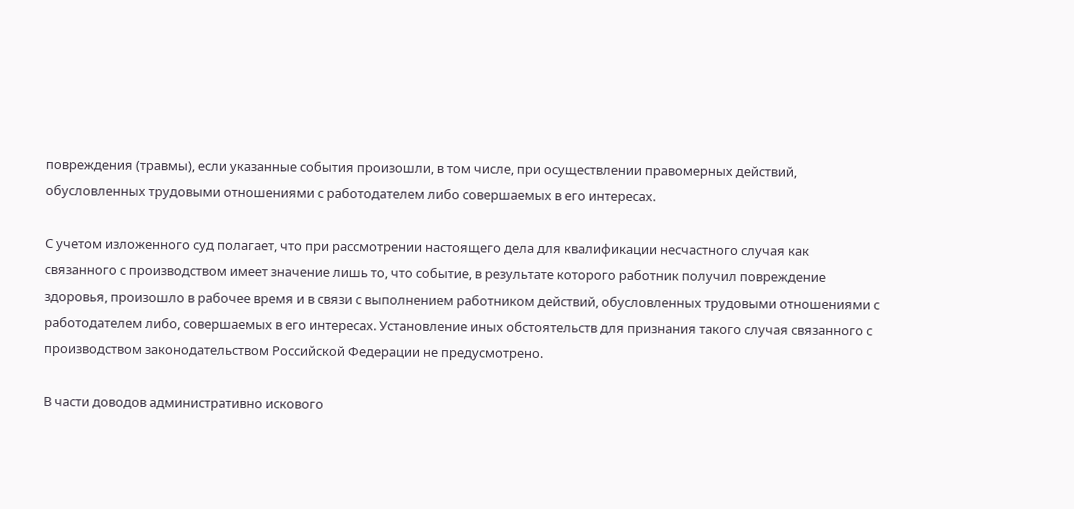повреждения (травмы), если указанные события произошли, в том числе, при осуществлении правомерных действий, обусловленных трудовыми отношениями с работодателем либо совершаемых в его интересах.

С учетом изложенного суд полагает, что при рассмотрении настоящего дела для квалификации несчастного случая как связанного с производством имеет значение лишь то, что событие, в результате которого работник получил повреждение здоровья, произошло в рабочее время и в связи с выполнением работником действий, обусловленных трудовыми отношениями с работодателем либо, совершаемых в его интересах. Установление иных обстоятельств для признания такого случая связанного с производством законодательством Российской Федерации не предусмотрено.

В части доводов административно искового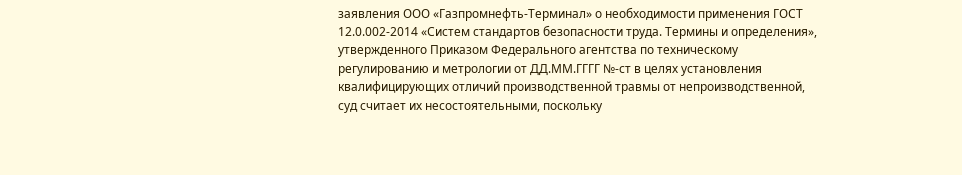заявления ООО «Газпромнефть-Терминал» о необходимости применения ГОСТ 12.0.002-2014 «Систем стандартов безопасности труда. Термины и определения», утвержденного Приказом Федерального агентства по техническому регулированию и метрологии от ДД.ММ.ГГГГ №-ст в целях установления квалифицирующих отличий производственной травмы от непроизводственной, суд считает их несостоятельными, поскольку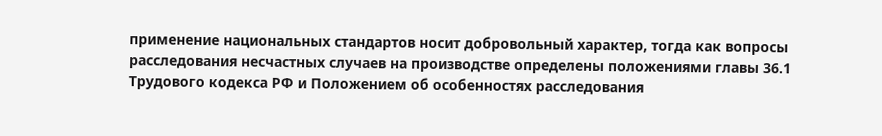применение национальных стандартов носит добровольный характер, тогда как вопросы расследования несчастных случаев на производстве определены положениями главы 36.1 Трудового кодекса РФ и Положением об особенностях расследования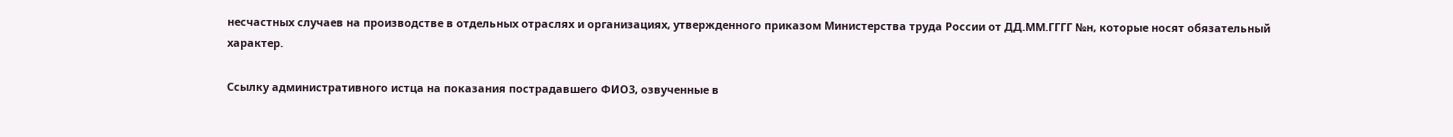несчастных случаев на производстве в отдельных отраслях и организациях, утвержденного приказом Министерства труда России от ДД.ММ.ГГГГ №н, которые носят обязательный характер.

Ссылку административного истца на показания пострадавшего ФИО3, озвученные в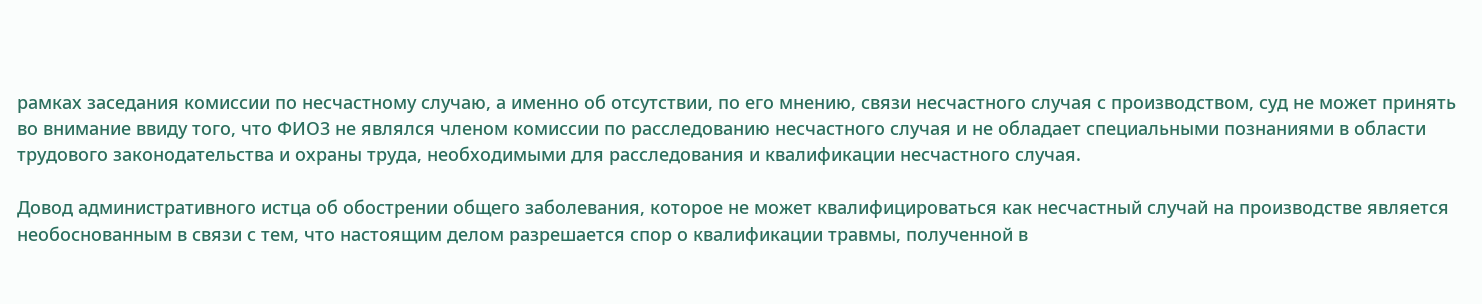рамках заседания комиссии по несчастному случаю, а именно об отсутствии, по его мнению, связи несчастного случая с производством, суд не может принять во внимание ввиду того, что ФИО3 не являлся членом комиссии по расследованию несчастного случая и не обладает специальными познаниями в области трудового законодательства и охраны труда, необходимыми для расследования и квалификации несчастного случая.

Довод административного истца об обострении общего заболевания, которое не может квалифицироваться как несчастный случай на производстве является необоснованным в связи с тем, что настоящим делом разрешается спор о квалификации травмы, полученной в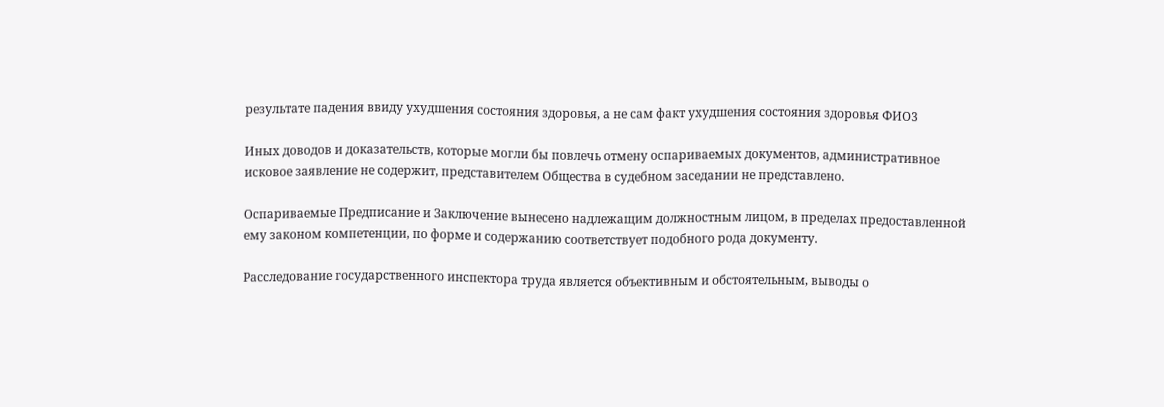результате падения ввиду ухудшения состояния здоровья, а не сам факт ухудшения состояния здоровья ФИО3

Иных доводов и доказательств, которые могли бы повлечь отмену оспариваемых документов, административное исковое заявление не содержит, представителем Общества в судебном заседании не представлено.

Оспариваемые Предписание и Заключение вынесено надлежащим должностным лицом, в пределах предоставленной ему законом компетенции, по форме и содержанию соответствует подобного рода документу.

Расследование государственного инспектора труда является объективным и обстоятельным, выводы о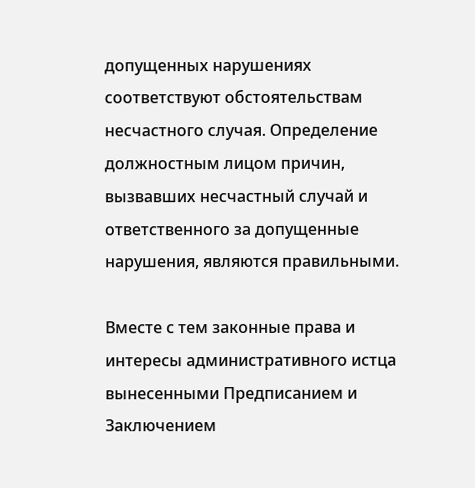допущенных нарушениях соответствуют обстоятельствам несчастного случая. Определение должностным лицом причин, вызвавших несчастный случай и ответственного за допущенные нарушения, являются правильными.

Вместе с тем законные права и интересы административного истца вынесенными Предписанием и Заключением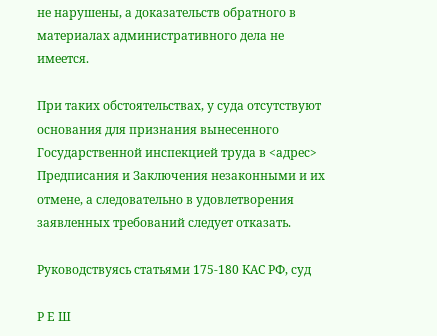не нарушены, а доказательств обратного в материалах административного дела не имеется.

При таких обстоятельствах, у суда отсутствуют основания для признания вынесенного Государственной инспекцией труда в <адрес> Предписания и Заключения незаконными и их отмене, а следовательно в удовлетворения заявленных требований следует отказать.

Руководствуясь статьями 175-180 КАС РФ, суд

Р Е Ш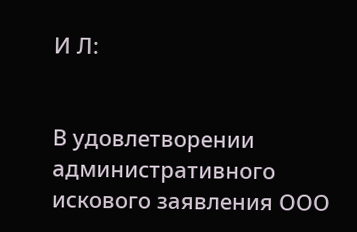И Л:


В удовлетворении административного искового заявления ООО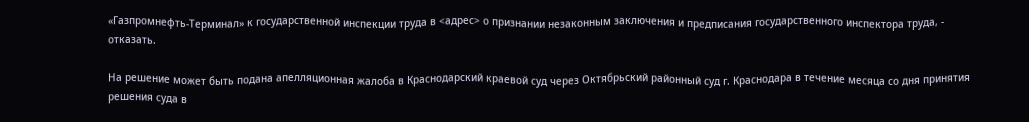«Газпромнефть-Терминал» к государственной инспекции труда в <адрес> о признании незаконным заключения и предписания государственного инспектора труда, - отказать.

На решение может быть подана апелляционная жалоба в Краснодарский краевой суд через Октябрьский районный суд г. Краснодара в течение месяца со дня принятия решения суда в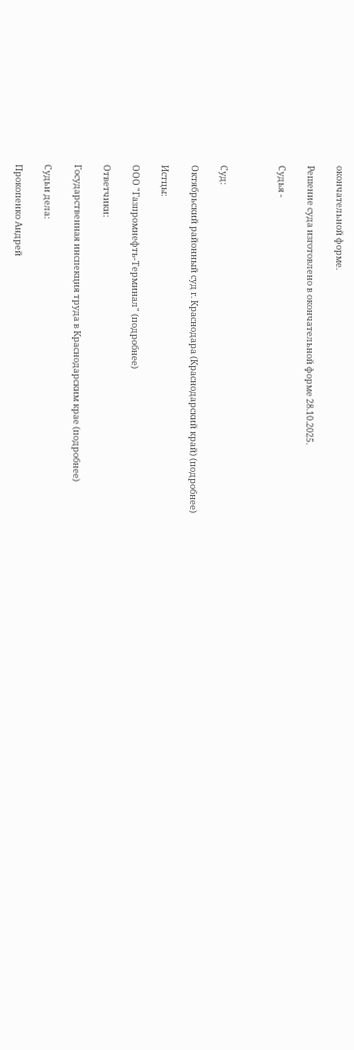окончательной форме.

Решение суда изготовлено в окончательной форме 28.10.2025.

Судья -



Суд:

Октябрьский районный суд г. Краснодара (Краснодарский край) (подробнее)

Истцы:

ООО "Газпромнефть-Терминал" (подробнее)

Ответчики:

Государственная инспекция труда в Краснодарским крае (подробнее)

Судьи дела:

Прокопенко Андрей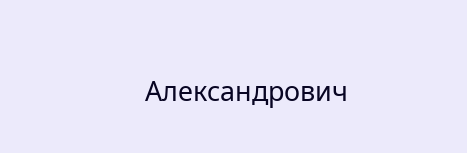Александрович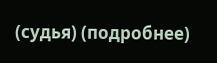(судья) (подробнее)